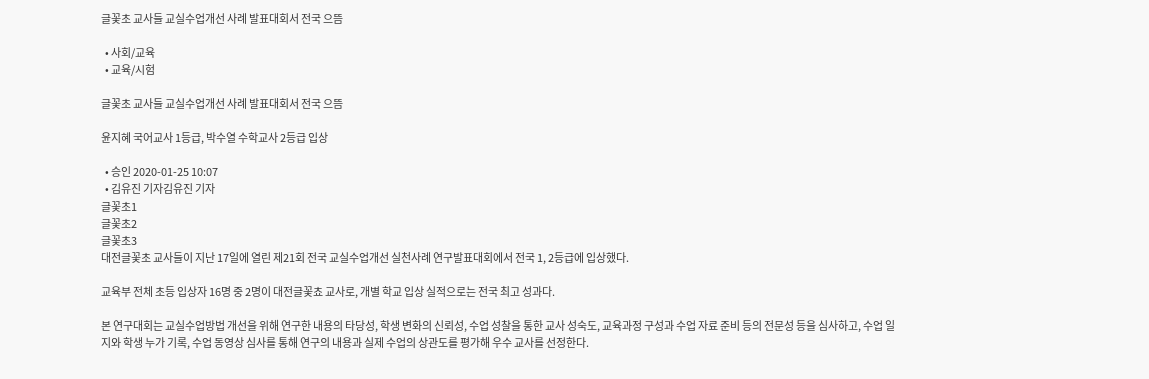글꽃초 교사들 교실수업개선 사례 발표대회서 전국 으뜸

  • 사회/교육
  • 교육/시험

글꽃초 교사들 교실수업개선 사례 발표대회서 전국 으뜸

윤지혜 국어교사 1등급, 박수열 수학교사 2등급 입상

  • 승인 2020-01-25 10:07
  • 김유진 기자김유진 기자
글꽃초1
글꽃초2
글꽃초3
대전글꽃초 교사들이 지난 17일에 열린 제21회 전국 교실수업개선 실천사례 연구발표대회에서 전국 1, 2등급에 입상했다.

교육부 전체 초등 입상자 16명 중 2명이 대전글꽃쵸 교사로, 개별 학교 입상 실적으로는 전국 최고 성과다.

본 연구대회는 교실수업방법 개선을 위해 연구한 내용의 타당성, 학생 변화의 신뢰성, 수업 성찰을 통한 교사 성숙도, 교육과정 구성과 수업 자료 준비 등의 전문성 등을 심사하고, 수업 일지와 학생 누가 기록, 수업 동영상 심사를 통해 연구의 내용과 실제 수업의 상관도를 평가해 우수 교사를 선정한다.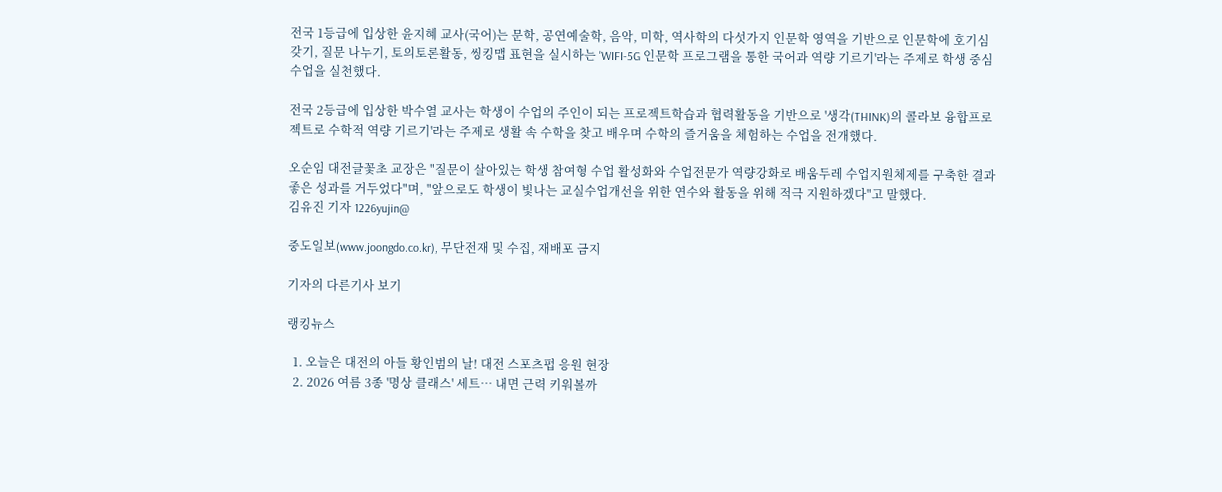전국 1등급에 입상한 윤지혜 교사(국어)는 문학, 공연예술학, 음악, 미학, 역사학의 다섯가지 인문학 영역을 기반으로 인문학에 호기심 갖기, 질문 나누기, 토의토론활동, 씽킹맵 표현을 실시하는 'WIFI-5G 인문학 프로그램을 통한 국어과 역량 기르기'라는 주제로 학생 중심 수업을 실천했다.

전국 2등급에 입상한 박수열 교사는 학생이 수업의 주인이 되는 프로젝트학습과 협력활동을 기반으로 '생각(THINK)의 콜라보 융합프로젝트로 수학적 역량 기르기'라는 주제로 생활 속 수학을 찾고 배우며 수학의 즐거움을 체험하는 수업을 전개했다.

오순임 대전글꽃초 교장은 "질문이 살아있는 학생 참여형 수업 활성화와 수업전문가 역량강화로 배움두레 수업지원체제를 구축한 결과 좋은 성과를 거두었다"며, "앞으로도 학생이 빛나는 교실수업개선을 위한 연수와 활동을 위해 적극 지원하겠다"고 말했다.
김유진 기자 1226yujin@

중도일보(www.joongdo.co.kr), 무단전재 및 수집, 재배포 금지

기자의 다른기사 보기

랭킹뉴스

  1. 오늘은 대전의 아들 황인범의 날! 대전 스포츠펍 응원 현장
  2. 2026 여름 3종 '명상 클래스' 세트… 내면 근력 키워볼까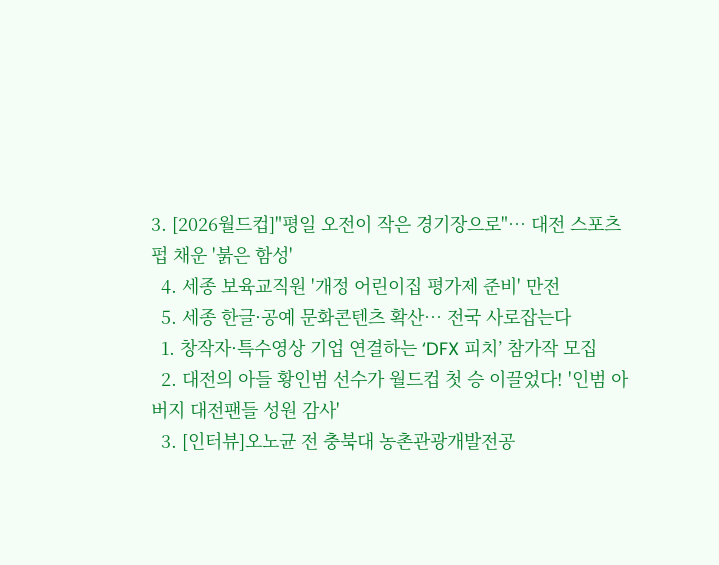3. [2026월드컵]"평일 오전이 작은 경기장으로"… 대전 스포츠펍 채운 '붉은 함성'
  4. 세종 보육교직원 '개정 어린이집 평가제 준비' 만전
  5. 세종 한글·공예 문화콘텐츠 확산… 전국 사로잡는다
  1. 창작자·특수영상 기업 연결하는 ‘DFX 피치’ 참가작 모집
  2. 대전의 아들 황인범 선수가 월드컵 첫 승 이끌었다! '인범 아버지 대전팬들 성원 감사'
  3. [인터뷰]오노균 전 충북대 농촌관광개발전공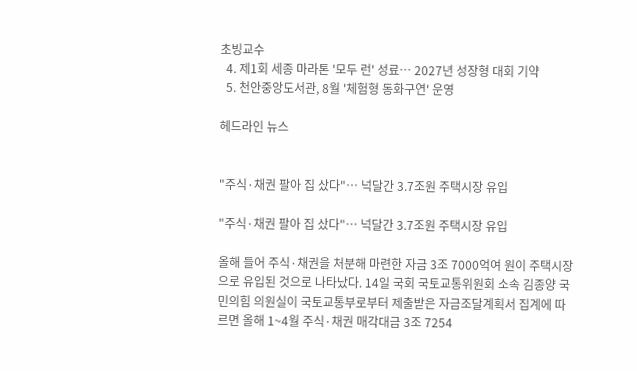초빙교수
  4. 제1회 세종 마라톤 '모두 런' 성료… 2027년 성장형 대회 기약
  5. 천안중앙도서관, 8월 '체험형 동화구연' 운영

헤드라인 뉴스


"주식·채권 팔아 집 샀다"… 넉달간 3.7조원 주택시장 유입

"주식·채권 팔아 집 샀다"… 넉달간 3.7조원 주택시장 유입

올해 들어 주식·채권을 처분해 마련한 자금 3조 7000억여 원이 주택시장으로 유입된 것으로 나타났다. 14일 국회 국토교통위원회 소속 김종양 국민의힘 의원실이 국토교통부로부터 제출받은 자금조달계획서 집계에 따르면 올해 1~4월 주식·채권 매각대금 3조 7254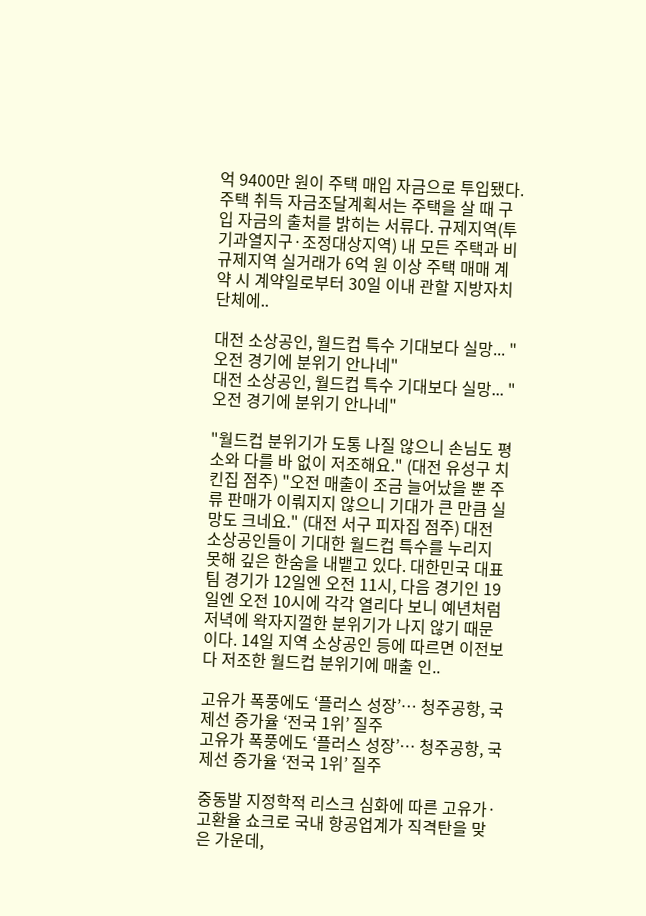억 9400만 원이 주택 매입 자금으로 투입됐다. 주택 취득 자금조달계획서는 주택을 살 때 구입 자금의 출처를 밝히는 서류다. 규제지역(투기과열지구·조정대상지역) 내 모든 주택과 비규제지역 실거래가 6억 원 이상 주택 매매 계약 시 계약일로부터 30일 이내 관할 지방자치단체에..

대전 소상공인, 월드컵 특수 기대보다 실망... "오전 경기에 분위기 안나네"
대전 소상공인, 월드컵 특수 기대보다 실망... "오전 경기에 분위기 안나네"

"월드컵 분위기가 도통 나질 않으니 손님도 평소와 다를 바 없이 저조해요." (대전 유성구 치킨집 점주) "오전 매출이 조금 늘어났을 뿐 주류 판매가 이뤄지지 않으니 기대가 큰 만큼 실망도 크네요." (대전 서구 피자집 점주) 대전 소상공인들이 기대한 월드컵 특수를 누리지 못해 깊은 한숨을 내뱉고 있다. 대한민국 대표팀 경기가 12일엔 오전 11시, 다음 경기인 19일엔 오전 10시에 각각 열리다 보니 예년처럼 저녁에 왁자지껄한 분위기가 나지 않기 때문이다. 14일 지역 소상공인 등에 따르면 이전보다 저조한 월드컵 분위기에 매출 인..

고유가 폭풍에도 ‘플러스 성장’… 청주공항, 국제선 증가율 ‘전국 1위’ 질주
고유가 폭풍에도 ‘플러스 성장’… 청주공항, 국제선 증가율 ‘전국 1위’ 질주

중동발 지정학적 리스크 심화에 따른 고유가·고환율 쇼크로 국내 항공업계가 직격탄을 맞은 가운데,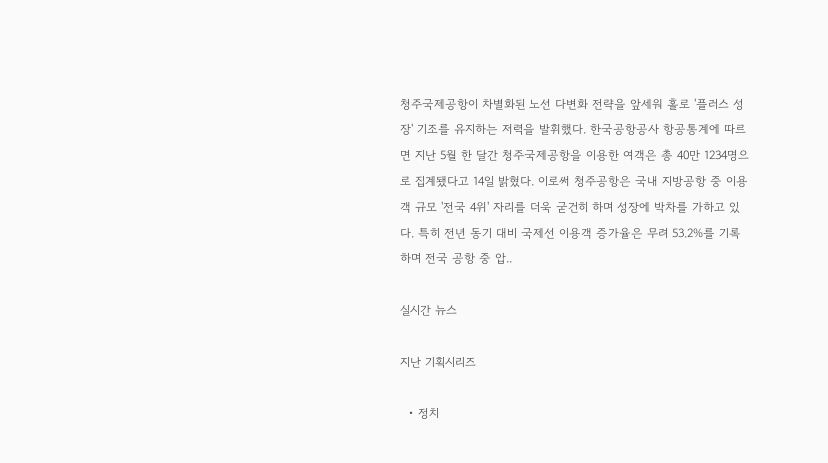청주국제공항이 차별화된 노선 다변화 전략을 앞세워 홀로 '플러스 성장' 기조를 유지하는 저력을 발휘했다. 한국공항공사 항공통계에 따르면 지난 5월 한 달간 청주국제공항을 이용한 여객은 총 40만 1234명으로 집계됐다고 14일 밝혔다. 이로써 청주공항은 국내 지방공항 중 이용객 규모 '전국 4위' 자리를 더욱 굳건히 하며 성장에 박차를 가하고 있다. 특히 전년 동기 대비 국제선 이용객 증가율은 무려 53.2%를 기록하며 전국 공항 중 압..

실시간 뉴스

지난 기획시리즈

  • 정치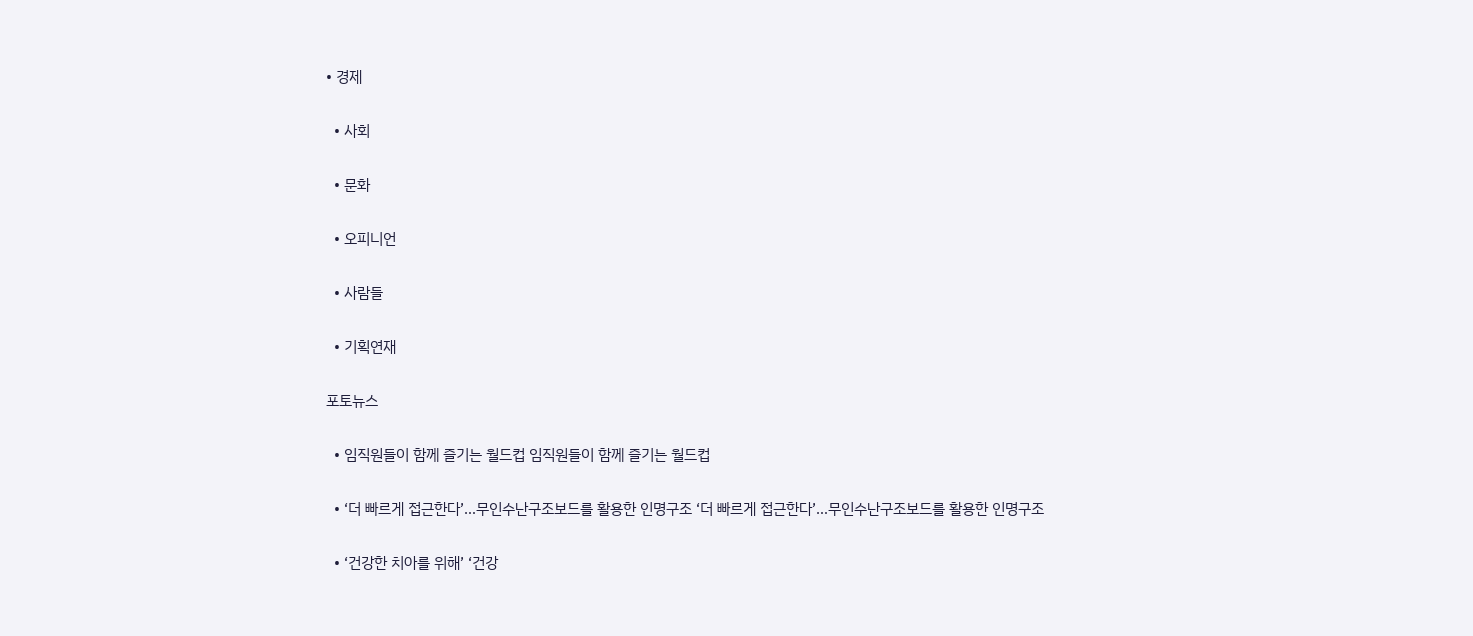• 경제

  • 사회

  • 문화

  • 오피니언

  • 사람들

  • 기획연재

포토뉴스

  • 임직원들이 함께 즐기는 월드컵 임직원들이 함께 즐기는 월드컵

  • ‘더 빠르게 접근한다’…무인수난구조보드를 활용한 인명구조 ‘더 빠르게 접근한다’…무인수난구조보드를 활용한 인명구조

  • ‘건강한 치아를 위해’ ‘건강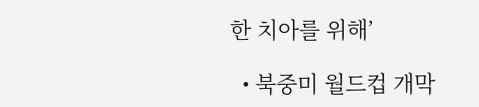한 치아를 위해’

  • 북중미 월드컵 개막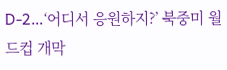D-2…‘어디서 응원하지?’ 북중미 월드컵 개막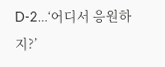D-2…‘어디서 응원하지?’